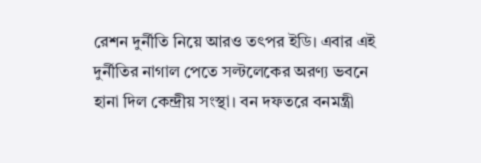রেশন দুর্নীতি নিয়ে আরও তৎপর ইডি। এবার এই দুর্নীতির নাগাল পেতে সল্টলেকের অরণ্য ভবনে হানা দিল কেন্দ্রীয় সংস্থা। বন দফতরে বনমন্ত্রী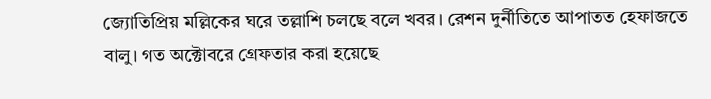জ্যোতিপ্রিয় মল্লিকের ঘরে তল্লাশি চলছে বলে খবর। রেশন দুর্নীতিতে আপাতত হেফাজতে বালু। গত অক্টোবরে গ্রেফতার করা হয়েছে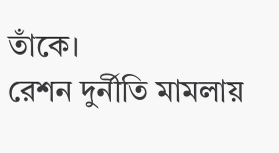তাঁকে।
রেশন দুর্নীতি মামলায়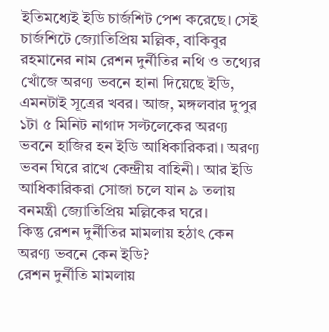ইতিমধ্যেই ইডি চার্জশিট পেশ করেছে। সেই চার্জশিটে জ্যোতিপ্রিয় মল্লিক, বাকিবুর রহমানের নাম রেশন দুর্নীতির নথি ও তথ্যের খোঁজে অরণ্য ভবনে হানা দিয়েছে ইডি, এমনটাই সূত্রের খবর। আজ, মঙ্গলবার দুপুর ১টা ৫ মিনিট নাগাদ সল্টলেকের অরণ্য ভবনে হাজির হন ইডি আধিকারিকরা। অরণ্য ভবন ঘিরে রাখে কেন্দ্রীয় বাহিনী। আর ইডি আধিকারিকরা সোজা চলে যান ৯ তলায় বনমন্ত্রী জ্যোতিপ্রিয় মল্লিকের ঘরে।
কিন্তু রেশন দুর্নীতির মামলায় হঠাৎ কেন অরণ্য ভবনে কেন ইডি?
রেশন দুর্নীতি মামলায়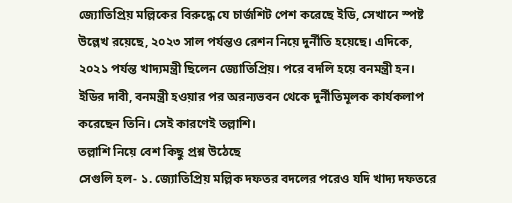জ্যোতিপ্রিয় মল্লিকের বিরুদ্ধে যে চার্জশিট পেশ করেছে ইডি, সেখানে স্পষ্ট উল্লেখ রয়েছে, ২০২৩ সাল পর্যন্তও রেশন নিয়ে দুর্নীতি হয়েছে। এদিকে, ২০২১ পর্যন্ত খাদ্যমন্ত্রী ছিলেন জ্যোতিপ্রিয়। পরে বদলি হয়ে বনমন্ত্রী হন। ইডির দাবী, বনমন্ত্রী হওয়ার পর অরন্যভবন থেকে দুর্নীতিমূলক কার্যকলাপ করেছেন তিনি। সেই কারণেই তল্লাশি।
তল্লাশি নিয়ে বেশ কিছু প্রশ্ন উঠেছে
সেগুলি হল- ১. জ্যোতিপ্রিয় মল্লিক দফতর বদলের পরেও যদি খাদ্য দফতরে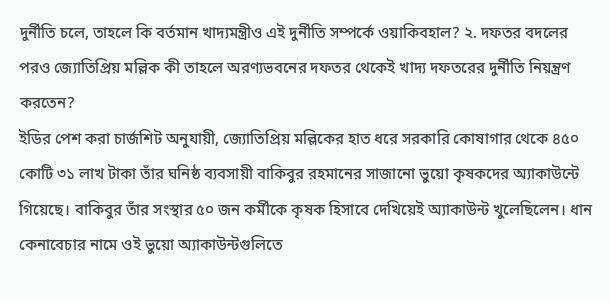দুর্নীতি চলে, তাহলে কি বর্তমান খাদ্যমন্ত্রীও এই দুর্নীতি সম্পর্কে ওয়াকিবহাল? ২. দফতর বদলের পরও জ্যোতিপ্রিয় মল্লিক কী তাহলে অরণ্যভবনের দফতর থেকেই খাদ্য দফতরের দুর্নীতি নিয়ন্ত্রণ করতেন?
ইডির পেশ করা চার্জশিট অনুযায়ী, জ্যোতিপ্রিয় মল্লিকের হাত ধরে সরকারি কোষাগার থেকে ৪৫০ কোটি ৩১ লাখ টাকা তাঁর ঘনিষ্ঠ ব্যবসায়ী বাকিবুর রহমানের সাজানো ভুয়ো কৃষকদের অ্যাকাউন্টে গিয়েছে। বাকিবুর তাঁর সংস্থার ৫০ জন কর্মীকে কৃষক হিসাবে দেখিয়েই অ্যাকাউন্ট খুলেছিলেন। ধান কেনাবেচার নামে ওই ভুয়ো অ্যাকাউন্টগুলিতে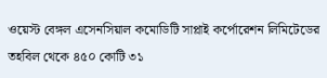ওয়েস্ট বেঙ্গল এসেনসিয়াল কমোডিটি সাপ্লাই কর্পোরেশন লিমিটেডের তহবিল থেকে ৪৫০ কোটি ৩১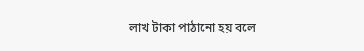লাখ টাকা পাঠানো হয় বলে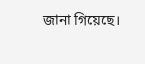জানা গিয়েছে।